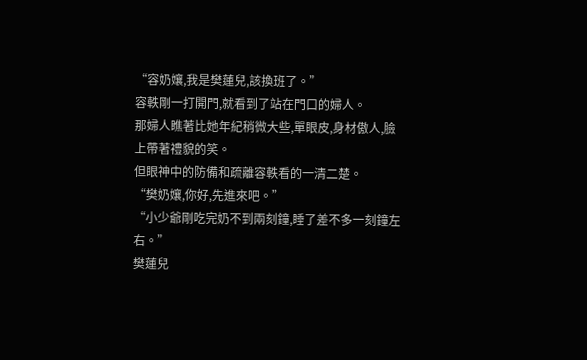“容奶孃,我是樊蓮兒,該換班了。”
容軼剛一打開門,就看到了站在門口的婦人。
那婦人瞧著比她年紀稍微大些,單眼皮,身材傲人,臉上帶著禮貌的笑。
但眼神中的防備和疏離容軼看的一清二楚。
“樊奶孃,你好,先進來吧。”
“小少爺剛吃完奶不到兩刻鐘,睡了差不多一刻鐘左右。”
樊蓮兒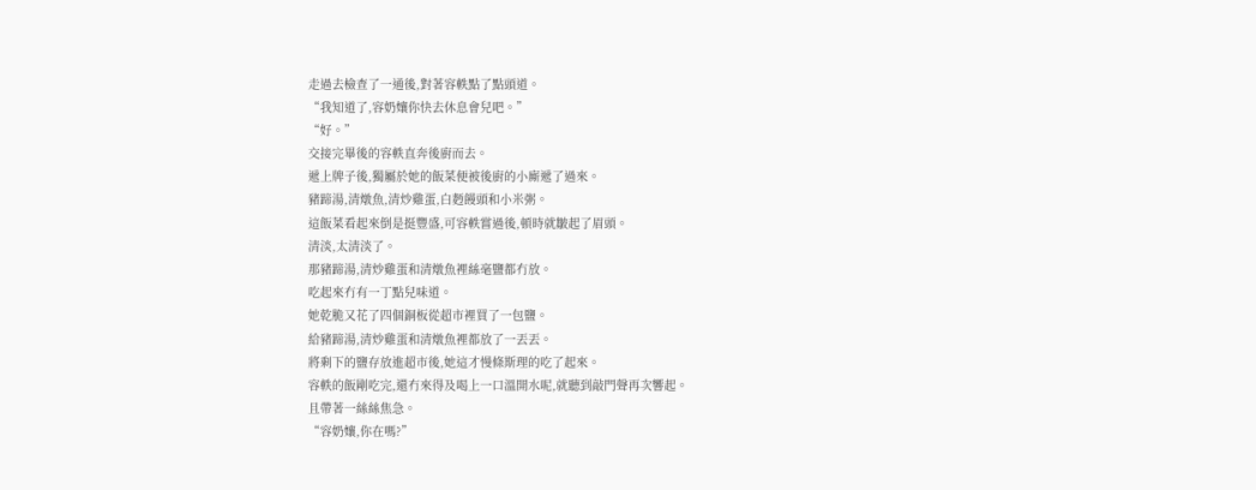走過去檢查了一通後,對著容軼點了點頭道。
“我知道了,容奶孃你快去休息會兒吧。”
“好。”
交接完畢後的容軼直奔後廚而去。
遞上牌子後,獨屬於她的飯菜便被後廚的小廝遞了過來。
豬蹄湯,清燉魚,清炒雞蛋,白麪饅頭和小米粥。
這飯菜看起來倒是挺豐盛,可容軼嘗過後,頓時就皺起了眉頭。
清淡,太清淡了。
那豬蹄湯,清炒雞蛋和清燉魚裡絲毫鹽都冇放。
吃起來冇有一丁點兒味道。
她乾脆又花了四個銅板從超市裡買了一包鹽。
給豬蹄湯,清炒雞蛋和清燉魚裡都放了一丟丟。
將剩下的鹽存放進超市後,她這才慢條斯理的吃了起來。
容軼的飯剛吃完,還冇來得及喝上一口溫開水呢,就聽到敲門聲再次響起。
且帶著一絲絲焦急。
“容奶孃,你在嗎?”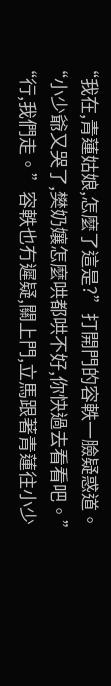“我在,青蓮姑娘,怎麼了這是?”打開門的容軼一臉疑惑道。
“小少爺又哭了,樊奶孃怎麼哄都哄不好,你快過去看看吧。”
“行,我們走。”容軼也冇遲疑,關上門,立馬跟著青蓮往小少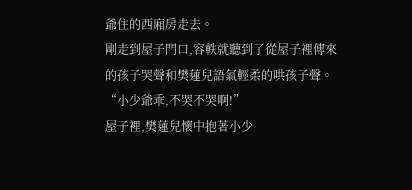爺住的西廂房走去。
剛走到屋子門口,容軼就聽到了從屋子裡傳來的孩子哭聲和樊蓮兒語氣輕柔的哄孩子聲。
“小少爺乖,不哭不哭啊!”
屋子裡,樊蓮兒懷中抱著小少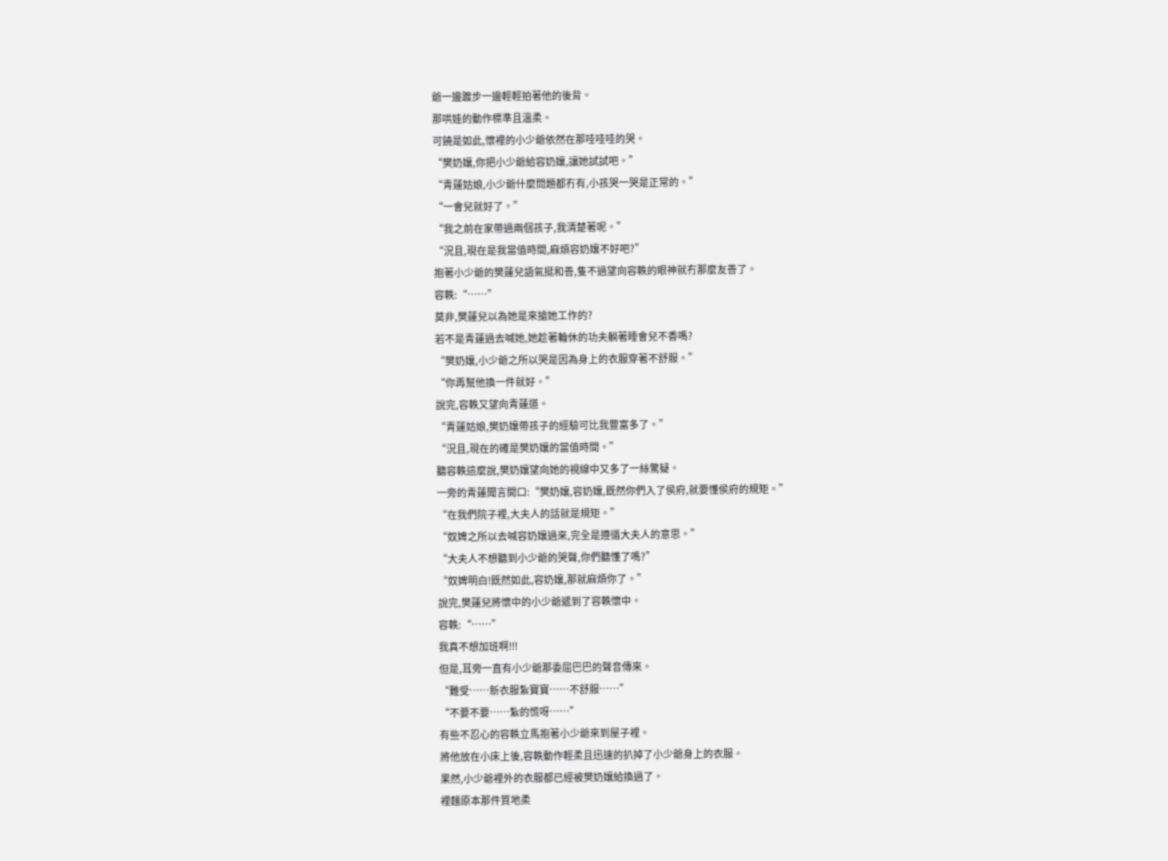爺一邊踱步一邊輕輕拍著他的後背。
那哄娃的動作標準且溫柔。
可饒是如此,懷裡的小少爺依然在那哇哇哇的哭。
“樊奶孃,你把小少爺給容奶孃,讓她試試吧。”
“青蓮姑娘,小少爺什麼問題都冇有,小孩哭一哭是正常的。”
“一會兒就好了。”
“我之前在家帶過兩個孩子,我清楚著呢。”
“況且,現在是我當值時間,麻煩容奶孃不好吧?”
抱著小少爺的樊蓮兒語氣挺和善,隻不過望向容軼的眼神就冇那麼友善了。
容軼:“……”
莫非,樊蓮兒以為她是來搶她工作的?
若不是青蓮過去喊她,她趁著輪休的功夫躺著睡會兒不香嗎?
“樊奶孃,小少爺之所以哭是因為身上的衣服穿著不舒服。”
“你再幫他換一件就好。”
說完,容軼又望向青蓮道。
“青蓮姑娘,樊奶孃帶孩子的經驗可比我豐富多了。”
“況且,現在的確是樊奶孃的當值時間。”
聽容軼這麼說,樊奶孃望向她的視線中又多了一絲驚疑。
一旁的青蓮聞言開口:“樊奶孃,容奶孃,既然你們入了侯府,就要懂侯府的規矩。”
“在我們院子裡,大夫人的話就是規矩。”
“奴婢之所以去喊容奶孃過來,完全是遵循大夫人的意思。”
“大夫人不想聽到小少爺的哭聲,你們聽懂了嗎?”
“奴婢明白!既然如此,容奶孃,那就麻煩你了。”
說完,樊蓮兒將懷中的小少爺遞到了容軼懷中。
容軼:“……”
我真不想加班啊!!!
但是,耳旁一直有小少爺那委屈巴巴的聲音傳來。
“難受……新衣服紮寶寶……不舒服……”
“不要不要……紮的慌呀……”
有些不忍心的容軼立馬抱著小少爺來到屋子裡。
將他放在小床上後,容軼動作輕柔且迅速的扒掉了小少爺身上的衣服。
果然,小少爺裡外的衣服都已經被樊奶孃給換過了。
裡麵原本那件質地柔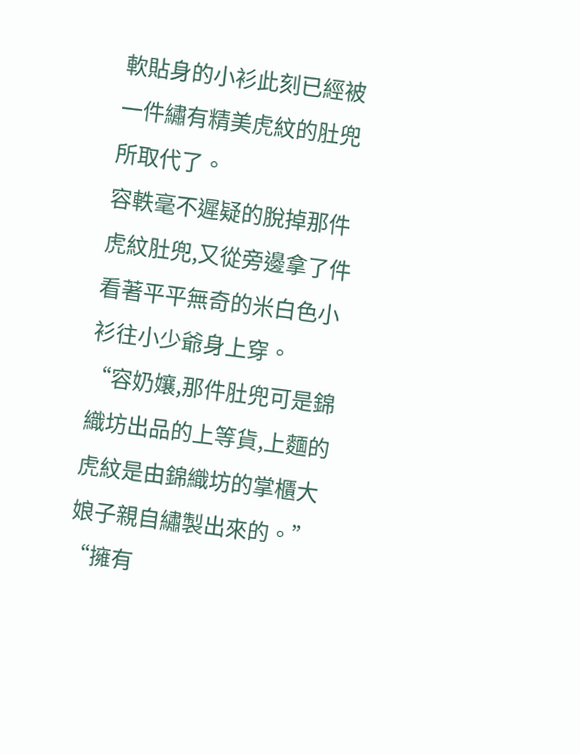軟貼身的小衫此刻已經被一件繡有精美虎紋的肚兜所取代了。
容軼毫不遲疑的脫掉那件虎紋肚兜,又從旁邊拿了件看著平平無奇的米白色小衫往小少爺身上穿。
“容奶孃,那件肚兜可是錦織坊出品的上等貨,上麵的虎紋是由錦織坊的掌櫃大娘子親自繡製出來的。”
“擁有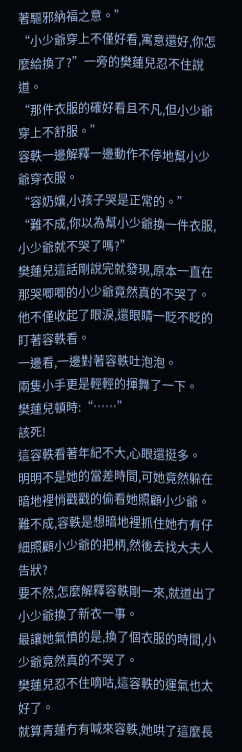著驅邪納福之意。”
“小少爺穿上不僅好看,寓意還好,你怎麼給換了?”一旁的樊蓮兒忍不住說道。
“那件衣服的確好看且不凡,但小少爺穿上不舒服。”
容軼一邊解釋一邊動作不停地幫小少爺穿衣服。
“容奶孃,小孩子哭是正常的。”
“難不成,你以為幫小少爺換一件衣服,小少爺就不哭了嗎?”
樊蓮兒這話剛說完就發現,原本一直在那哭唧唧的小少爺竟然真的不哭了。
他不僅收起了眼淚,還眼睛一眨不眨的盯著容軼看。
一邊看,一邊對著容軼吐泡泡。
兩隻小手更是輕輕的揮舞了一下。
樊蓮兒頓時:“……”
該死!
這容軼看著年紀不大,心眼還挺多。
明明不是她的當差時間,可她竟然躲在暗地裡悄戳戳的偷看她照顧小少爺。
難不成,容軼是想暗地裡抓住她冇有仔細照顧小少爺的把柄,然後去找大夫人告狀?
要不然,怎麼解釋容軼剛一來,就道出了小少爺換了新衣一事。
最讓她氣憤的是,換了個衣服的時間,小少爺竟然真的不哭了。
樊蓮兒忍不住嘀咕,這容軼的運氣也太好了。
就算青蓮冇有喊來容軼,她哄了這麼長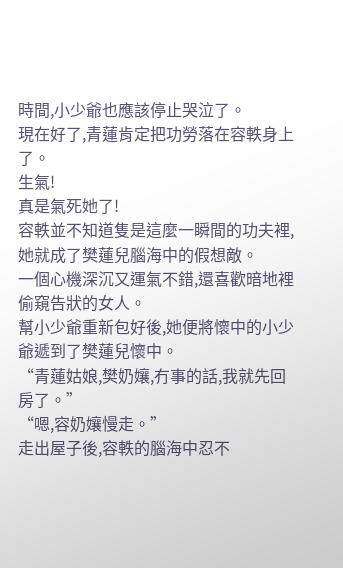時間,小少爺也應該停止哭泣了。
現在好了,青蓮肯定把功勞落在容軼身上了。
生氣!
真是氣死她了!
容軼並不知道隻是這麼一瞬間的功夫裡,她就成了樊蓮兒腦海中的假想敵。
一個心機深沉又運氣不錯,還喜歡暗地裡偷窺告狀的女人。
幫小少爺重新包好後,她便將懷中的小少爺遞到了樊蓮兒懷中。
“青蓮姑娘,樊奶孃,冇事的話,我就先回房了。”
“嗯,容奶孃慢走。”
走出屋子後,容軼的腦海中忍不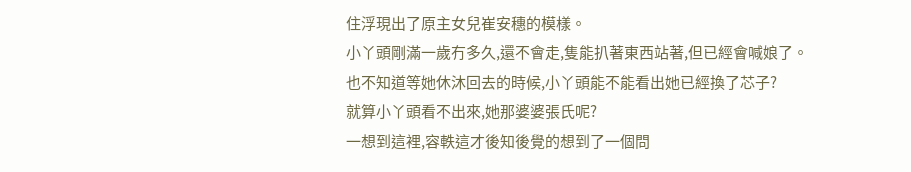住浮現出了原主女兒崔安穗的模樣。
小丫頭剛滿一歲冇多久,還不會走,隻能扒著東西站著,但已經會喊娘了。
也不知道等她休沐回去的時候,小丫頭能不能看出她已經換了芯子?
就算小丫頭看不出來,她那婆婆張氏呢?
一想到這裡,容軼這才後知後覺的想到了一個問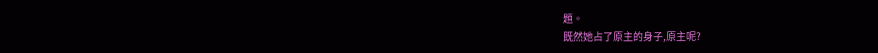題。
既然她占了原主的身子,原主呢?